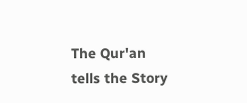The Qur'an tells the Story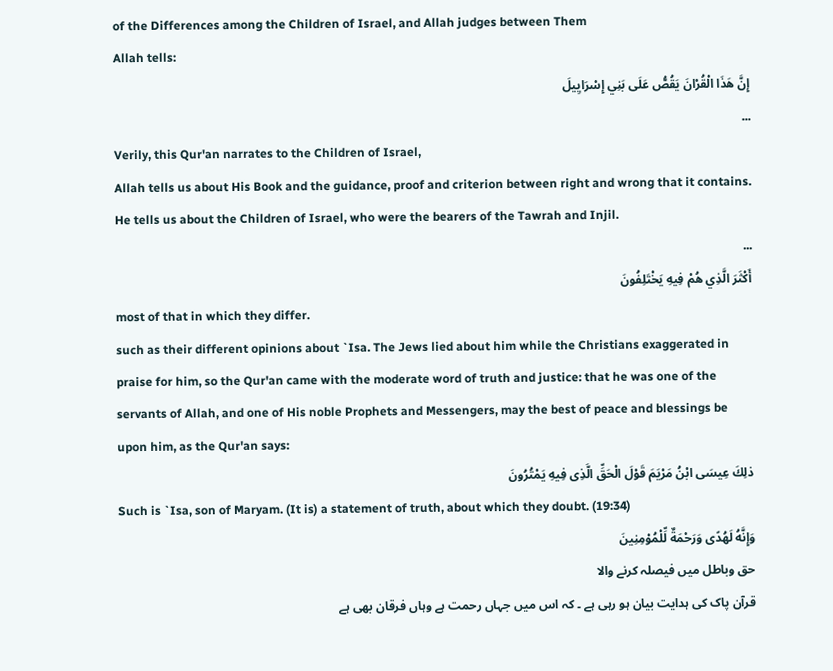of the Differences among the Children of Israel, and Allah judges between Them
Allah tells:
إِنَّ هَذَا الْقُرْانَ يَقُصُّ عَلَى بَنِي إِسْرَايِيلَ
...
Verily, this Qur'an narrates to the Children of Israel,
Allah tells us about His Book and the guidance, proof and criterion between right and wrong that it contains.
He tells us about the Children of Israel, who were the bearers of the Tawrah and Injil.
...
أَكْثَرَ الَّذِي هُمْ فِيهِ يَخْتَلِفُونَ
most of that in which they differ.
such as their different opinions about `Isa. The Jews lied about him while the Christians exaggerated in praise for him, so the Qur'an came with the moderate word of truth and justice: that he was one of the servants of Allah, and one of His noble Prophets and Messengers, may the best of peace and blessings be upon him, as the Qur'an says:
ذلِكَ عِيسَى ابْنُ مَرْيَمَ قَوْلَ الْحَقِّ الَّذِى فِيهِ يَمْتُرُونَ
Such is `Isa, son of Maryam. (It is) a statement of truth, about which they doubt. (19:34)
وَإِنَّهُ لَهُدًى وَرَحْمَةٌ لِّلْمُوْمِنِينَ
حق وباطل میں فیصلہ کرنے والا
قرآن پاک کی ہدایت بیان ہو رہی ہے ۔ کہ اس میں جہاں رحمت ہے وہاں فرقان بھی ہے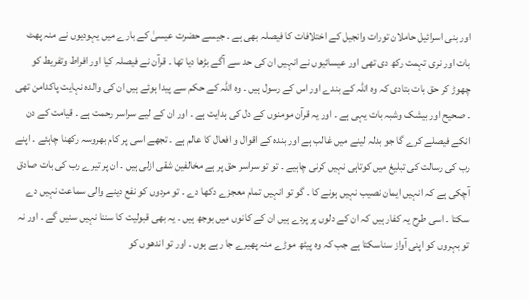اور بنی اسرائیل حاملان تورات وانجیل کے اختلافات کا فیصلہ بھی ہے ۔ جیسے حضرت عیسیٰ کے بارے میں یہودیوں نے منہ پھٹ بات اور نری تہمت رکھ دی تھی اور عیسائیوں نے انہیں ان کی حد سے آگے بڑھا دیا تھا ۔ قرآن نے فیصلہ کیا اور افراط وتفریط کو چھوڑ کر حق بات بتادی کہ وہ اللہ کے بندے اور اس کے رسول ہیں ۔ وہ اللہ کے حکم سے پیدا ہوئے ہیں ان کی والدہ نہایت پاکدامن تھی ۔ صحیح اور بیشک وشبہ بات یہی ہے ۔ اور یہ قرآن مومنوں کے دل کی ہدایت ہے ۔ اور ان کے لیے سراسر رحمت ہے ۔ قیامت کے دن انکے فیصلے کرے گا جو بدلہ لینے میں غالب ہے اور بندہ کے اقوال و افعال کا عالم ہے ۔ تجھے اسی پر کام بھروسہ رکھنا چاہئے ۔ اپنے رب کی رسالت کی تبلیغ میں کوتاہی نہیں کرنی چاہیے ۔ تو تو سراسر حق پر ہے مخالفین شقی ازلی ہیں ۔ ان پر تیرے رب کی بات صادق آچکی ہے کہ انہیں ایمان نصیب نہیں ہونے کا ۔ گو تو انہیں تمام معجزے دکھا دے ۔ تو مردوں کو نفع دینے والی سماعت نہیں دے سکتا ۔ اسی طرح یہ کفار ہیں کہ ان کے دلوں پر پردے ہیں ان کے کانوں میں بوجھ ہیں ۔ یہ بھی قبولیت کا سننا نہیں سنیں گے ۔ اور نہ تو بہروں کو اپنی آواز سناسکتا ہے جب کہ وہ پیٹھ موڑے منہ پھیرے جا رہے ہوں ۔ اور تو اندھوں کو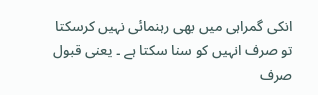انکی گمراہی میں بھی رہنمائی نہیں کرسکتا تو صرف انہیں کو سنا سکتا ہے ۔ یعنی قبول صرف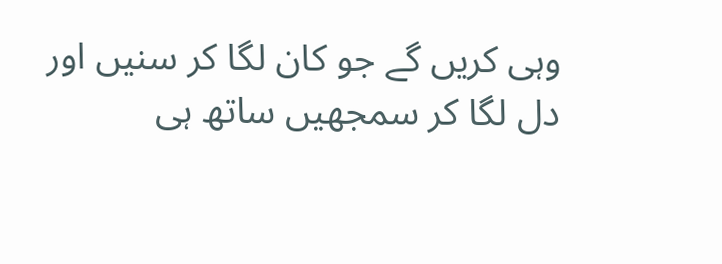وہی کریں گے جو کان لگا کر سنیں اور دل لگا کر سمجھیں ساتھ ہی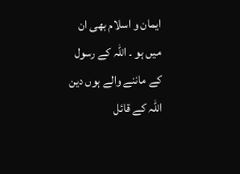ایمان و اسلام بھی ان میں ہو ۔ اللہ کے رسول کے ماننے والے ہوں دین اللہ کے قائل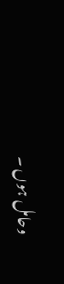وحامل ہوں ۔